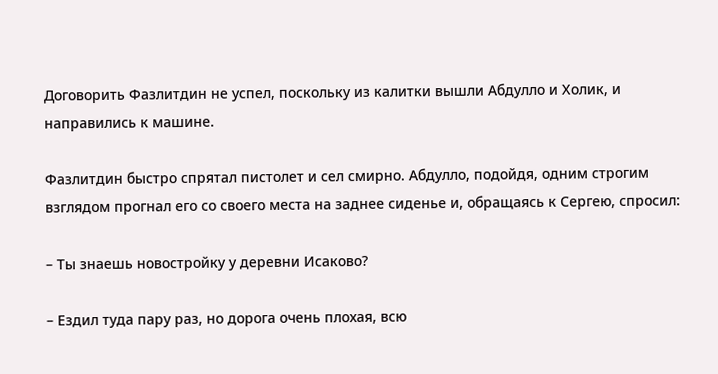Договорить Фазлитдин не успел, поскольку из калитки вышли Абдулло и Холик, и направились к машине.

Фазлитдин быстро спрятал пистолет и сел смирно. Абдулло, подойдя, одним строгим взглядом прогнал его со своего места на заднее сиденье и, обращаясь к Сергею, спросил:

– Ты знаешь новостройку у деревни Исаково?

– Ездил туда пару раз, но дорога очень плохая, всю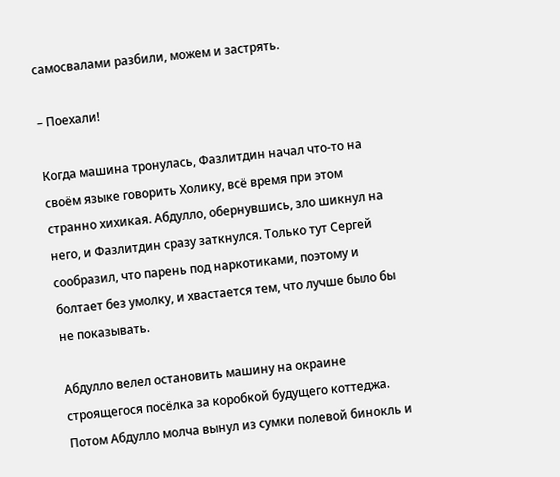самосвалами разбили, можем и застрять.

– Поехали!

Когда машина тронулась, Фазлитдин начал что-то на своём языке говорить Холику, всё время при этом странно хихикая. Абдулло, обернувшись, зло шикнул на него, и Фазлитдин сразу заткнулся. Только тут Сергей сообразил, что парень под наркотиками, поэтому и болтает без умолку, и хвастается тем, что лучше было бы не показывать.

Абдулло велел остановить машину на окраине строящегося посёлка за коробкой будущего коттеджа. Потом Абдулло молча вынул из сумки полевой бинокль и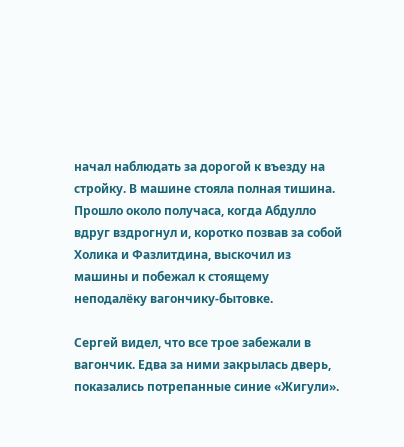начал наблюдать за дорогой к въезду на стройку. В машине стояла полная тишина. Прошло около получаса, когда Абдулло вдруг вздрогнул и, коротко позвав за собой Холика и Фазлитдина, выскочил из машины и побежал к стоящему неподалёку вагончику-бытовке.

Сергей видел, что все трое забежали в вагончик. Едва за ними закрылась дверь, показались потрепанные синие «Жигули».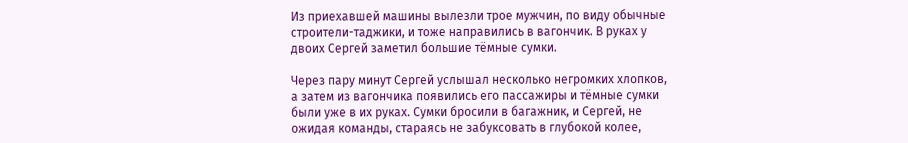Из приехавшей машины вылезли трое мужчин, по виду обычные строители-таджики, и тоже направились в вагончик. В руках у двоих Сергей заметил большие тёмные сумки.

Через пару минут Сергей услышал несколько негромких хлопков, а затем из вагончика появились его пассажиры и тёмные сумки были уже в их руках. Сумки бросили в багажник, и Сергей, не ожидая команды, стараясь не забуксовать в глубокой колее,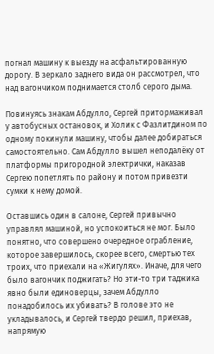погнал машину к выезду на асфальтированную дорогу. В зеркало заднего вида он рассмотрел, что над вагончиком поднимается столб серого дыма.

Повинуясь знакам Абдулло, Сергей притормаживал у автобусных остановок, и Холик с Фазлитдином по одному покинули машину, чтобы далее добираться самостоятельно. Сам Абдулло вышел неподалёку от платформы пригородной электрички, наказав Сергею попетлять по району и потом привезти сумки к нему домой.

Оставшись один в салоне, Сергей привычно управлял машиной, но успокоиться не мог. Было понятно, что совершено очередное ограбление, которое завершилось, скорее всего, смертью тех троих, что приехали на «Жигулях». Иначе, для чего было вагончик поджигать? Но эти-то три таджика явно были единоверцы, зачем Абдулло понадобилось их убивать? В голове это не укладывалось, и Сергей твердо решил, приехав, напрямую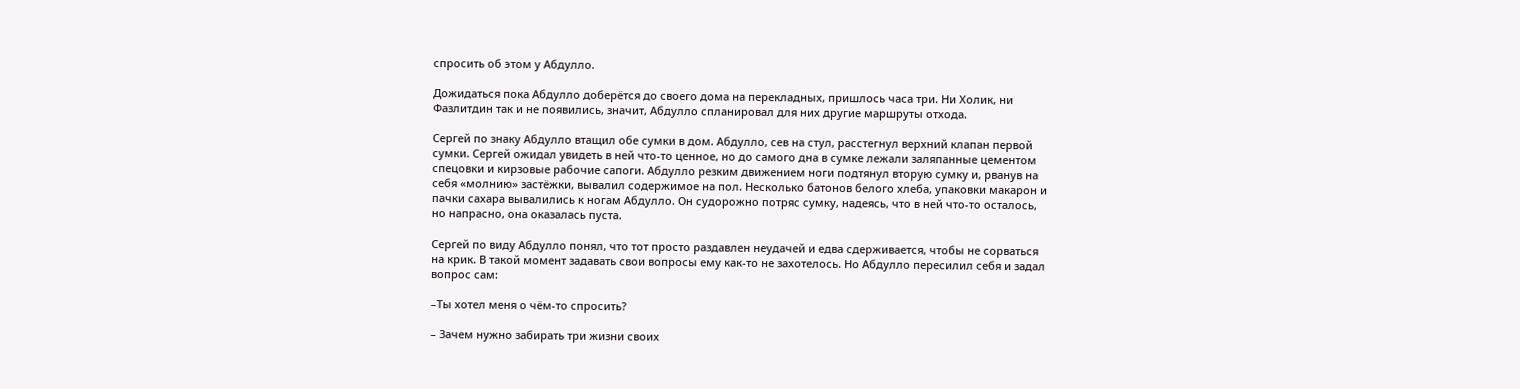спросить об этом у Абдулло.

Дожидаться пока Абдулло доберётся до своего дома на перекладных, пришлось часа три. Ни Холик, ни Фазлитдин так и не появились, значит, Абдулло спланировал для них другие маршруты отхода.

Сергей по знаку Абдулло втащил обе сумки в дом. Абдулло, сев на стул, расстегнул верхний клапан первой сумки. Сергей ожидал увидеть в ней что-то ценное, но до самого дна в сумке лежали заляпанные цементом спецовки и кирзовые рабочие сапоги. Абдулло резким движением ноги подтянул вторую сумку и, рванув на себя «молнию» застёжки, вывалил содержимое на пол. Несколько батонов белого хлеба, упаковки макарон и пачки сахара вывалились к ногам Абдулло. Он судорожно потряс сумку, надеясь, что в ней что-то осталось, но напрасно, она оказалась пуста.

Сергей по виду Абдулло понял, что тот просто раздавлен неудачей и едва сдерживается, чтобы не сорваться на крик. В такой момент задавать свои вопросы ему как-то не захотелось. Но Абдулло пересилил себя и задал вопрос сам:

–Ты хотел меня о чём-то спросить?

– Зачем нужно забирать три жизни своих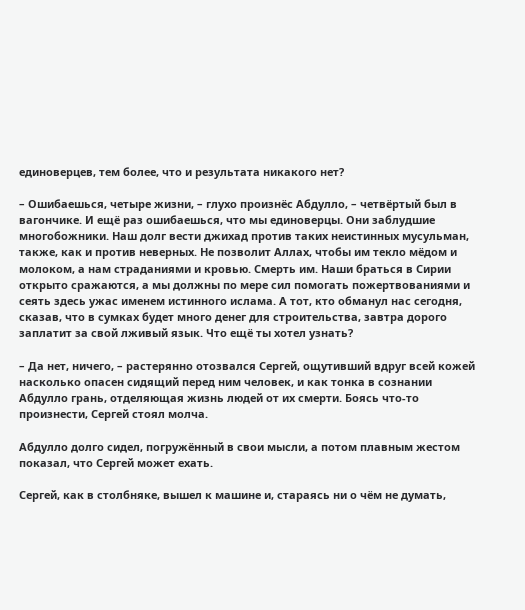единоверцев, тем более, что и результата никакого нет?

– Ошибаешься, четыре жизни, – глухо произнёс Абдулло, – четвёртый был в вагончике. И ещё раз ошибаешься, что мы единоверцы. Они заблудшие многобожники. Наш долг вести джихад против таких неистинных мусульман, также, как и против неверных. Не позволит Аллах, чтобы им текло мёдом и молоком, а нам страданиями и кровью. Смерть им. Наши браться в Сирии открыто сражаются, а мы должны по мере сил помогать пожертвованиями и сеять здесь ужас именем истинного ислама. А тот, кто обманул нас сегодня, сказав, что в сумках будет много денег для строительства, завтра дорого заплатит за свой лживый язык. Что ещё ты хотел узнать?

– Да нет, ничего, – растерянно отозвался Сергей, ощутивший вдруг всей кожей насколько опасен сидящий перед ним человек, и как тонка в сознании Абдулло грань, отделяющая жизнь людей от их смерти. Боясь что-то произнести, Сергей стоял молча.

Абдулло долго сидел, погружённый в свои мысли, а потом плавным жестом показал, что Сергей может ехать.

Сергей, как в столбняке, вышел к машине и, стараясь ни о чём не думать,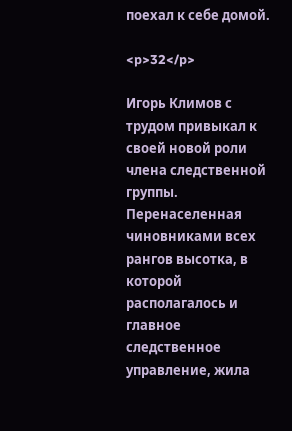поехал к себе домой.

<p>32</p>

Игорь Климов с трудом привыкал к своей новой роли члена следственной группы. Перенаселенная чиновниками всех рангов высотка, в которой располагалось и главное следственное управление, жила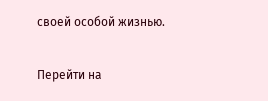своей особой жизнью.

Перейти на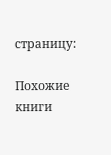страницу:

Похожие книги